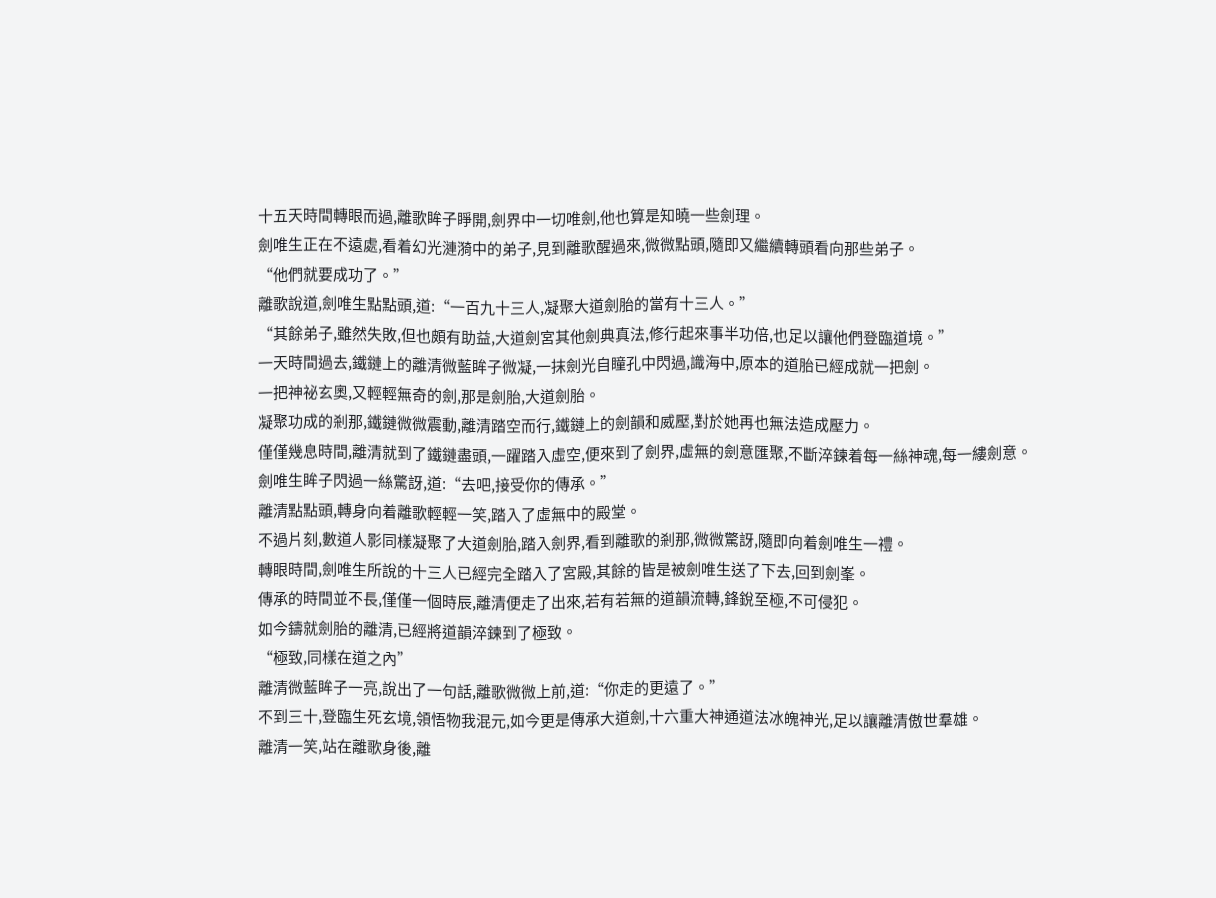十五天時間轉眼而過,離歌眸子睜開,劍界中一切唯劍,他也算是知曉一些劍理。
劍唯生正在不遠處,看着幻光漣漪中的弟子,見到離歌醒過來,微微點頭,隨即又繼續轉頭看向那些弟子。
“他們就要成功了。”
離歌說道,劍唯生點點頭,道:“一百九十三人,凝聚大道劍胎的當有十三人。”
“其餘弟子,雖然失敗,但也頗有助益,大道劍宮其他劍典真法,修行起來事半功倍,也足以讓他們登臨道境。”
一天時間過去,鐵鏈上的離清微藍眸子微凝,一抹劍光自瞳孔中閃過,識海中,原本的道胎已經成就一把劍。
一把神祕玄奧,又輕輕無奇的劍,那是劍胎,大道劍胎。
凝聚功成的剎那,鐵鏈微微震動,離清踏空而行,鐵鏈上的劍韻和威壓,對於她再也無法造成壓力。
僅僅幾息時間,離清就到了鐵鏈盡頭,一躍踏入虛空,便來到了劍界,虛無的劍意匯聚,不斷淬鍊着每一絲神魂,每一縷劍意。
劍唯生眸子閃過一絲驚訝,道:“去吧,接受你的傳承。”
離清點點頭,轉身向着離歌輕輕一笑,踏入了虛無中的殿堂。
不過片刻,數道人影同樣凝聚了大道劍胎,踏入劍界,看到離歌的剎那,微微驚訝,隨即向着劍唯生一禮。
轉眼時間,劍唯生所說的十三人已經完全踏入了宮殿,其餘的皆是被劍唯生送了下去,回到劍峯。
傳承的時間並不長,僅僅一個時辰,離清便走了出來,若有若無的道韻流轉,鋒銳至極,不可侵犯。
如今鑄就劍胎的離清,已經將道韻淬鍊到了極致。
“極致,同樣在道之內”
離清微藍眸子一亮,說出了一句話,離歌微微上前,道:“你走的更遠了。”
不到三十,登臨生死玄境,領悟物我混元,如今更是傳承大道劍,十六重大神通道法冰魄神光,足以讓離清傲世羣雄。
離清一笑,站在離歌身後,離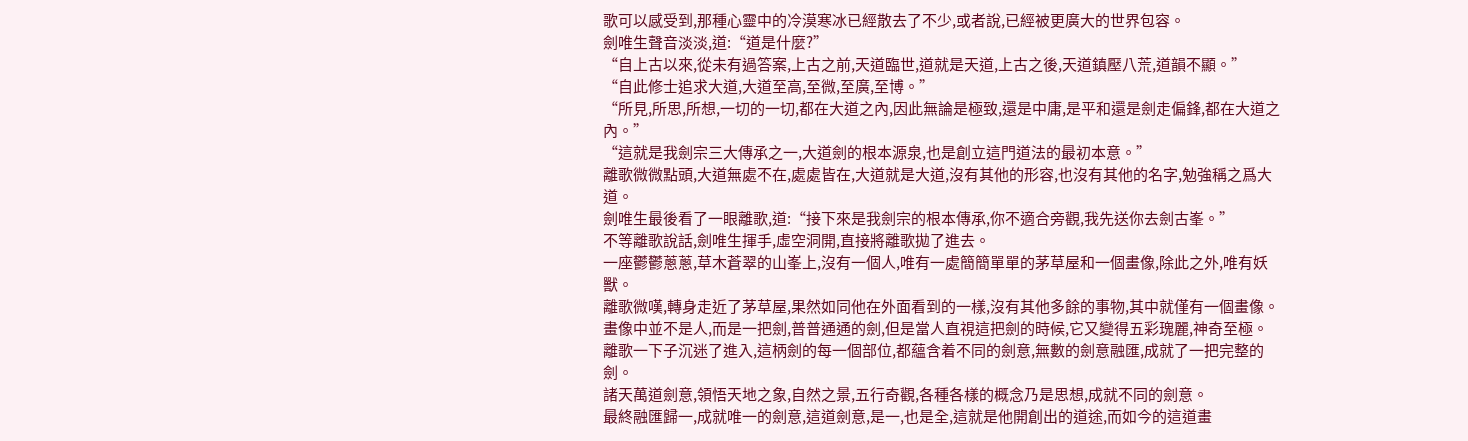歌可以感受到,那種心靈中的冷漠寒冰已經散去了不少,或者說,已經被更廣大的世界包容。
劍唯生聲音淡淡,道:“道是什麼?”
“自上古以來,從未有過答案,上古之前,天道臨世,道就是天道,上古之後,天道鎮壓八荒,道韻不顯。”
“自此修士追求大道,大道至高,至微,至廣,至博。”
“所見,所思,所想,一切的一切,都在大道之內,因此無論是極致,還是中庸,是平和還是劍走偏鋒,都在大道之內。”
“這就是我劍宗三大傳承之一,大道劍的根本源泉,也是創立這門道法的最初本意。”
離歌微微點頭,大道無處不在,處處皆在,大道就是大道,沒有其他的形容,也沒有其他的名字,勉強稱之爲大道。
劍唯生最後看了一眼離歌,道:“接下來是我劍宗的根本傳承,你不適合旁觀,我先送你去劍古峯。”
不等離歌說話,劍唯生揮手,虛空洞開,直接將離歌拋了進去。
一座鬱鬱蔥蔥,草木蒼翠的山峯上,沒有一個人,唯有一處簡簡單單的茅草屋和一個畫像,除此之外,唯有妖獸。
離歌微嘆,轉身走近了茅草屋,果然如同他在外面看到的一樣,沒有其他多餘的事物,其中就僅有一個畫像。
畫像中並不是人,而是一把劍,普普通通的劍,但是當人直視這把劍的時候,它又變得五彩瑰麗,神奇至極。
離歌一下子沉迷了進入,這柄劍的每一個部位,都蘊含着不同的劍意,無數的劍意融匯,成就了一把完整的劍。
諸天萬道劍意,領悟天地之象,自然之景,五行奇觀,各種各樣的概念乃是思想,成就不同的劍意。
最終融匯歸一,成就唯一的劍意,這道劍意,是一,也是全,這就是他開創出的道途,而如今的這道畫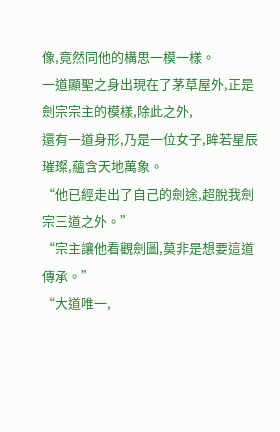像,竟然同他的構思一模一樣。
一道顯聖之身出現在了茅草屋外,正是劍宗宗主的模樣,除此之外,
還有一道身形,乃是一位女子,眸若星辰璀璨,蘊含天地萬象。
“他已經走出了自己的劍途,超脫我劍宗三道之外。”
“宗主讓他看觀劍圖,莫非是想要這道傳承。”
“大道唯一,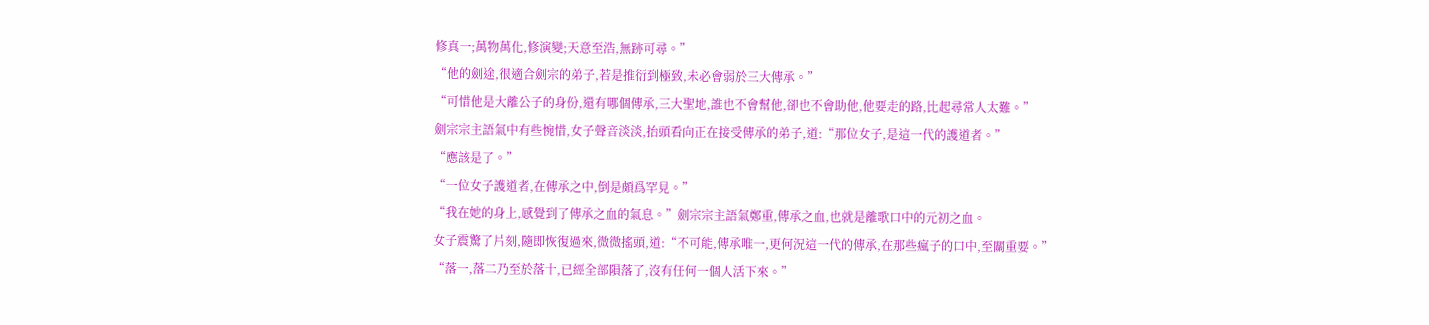修真一;萬物萬化,修演變;天意至浩,無跡可尋。”
“他的劍途,很適合劍宗的弟子,若是推衍到極致,未必會弱於三大傳承。”
“可惜他是大離公子的身份,還有哪個傳承,三大聖地,誰也不會幫他,卻也不會助他,他要走的路,比起尋常人太難。”
劍宗宗主語氣中有些惋惜,女子聲音淡淡,抬頭看向正在接受傳承的弟子,道:“那位女子,是這一代的護道者。”
“應該是了。”
“一位女子護道者,在傳承之中,倒是頗爲罕見。”
“我在她的身上,感覺到了傳承之血的氣息。”劍宗宗主語氣鄭重,傳承之血,也就是離歌口中的元初之血。
女子震驚了片刻,隨即恢復過來,微微搖頭,道:“不可能,傳承唯一,更何況這一代的傳承,在那些瘋子的口中,至關重要。”
“落一,落二乃至於落十,已經全部隕落了,沒有任何一個人活下來。”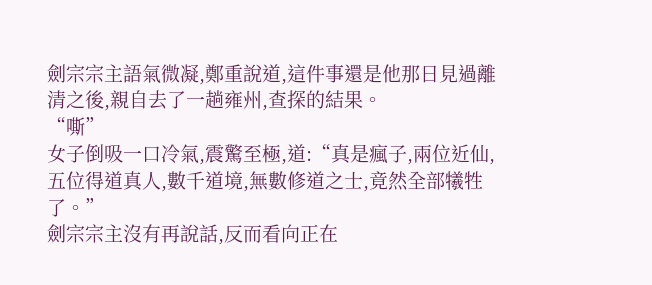劍宗宗主語氣微凝,鄭重說道,這件事還是他那日見過離清之後,親自去了一趟雍州,查探的結果。
“嘶”
女子倒吸一口冷氣,震驚至極,道:“真是瘋子,兩位近仙,五位得道真人,數千道境,無數修道之士,竟然全部犧牲了。”
劍宗宗主沒有再說話,反而看向正在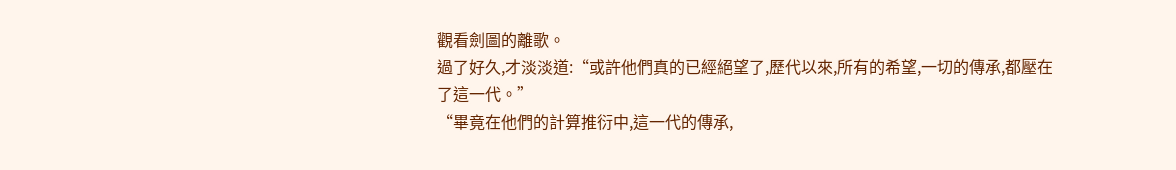觀看劍圖的離歌。
過了好久,才淡淡道:“或許他們真的已經絕望了,歷代以來,所有的希望,一切的傳承,都壓在了這一代。”
“畢竟在他們的計算推衍中,這一代的傳承,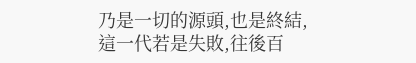乃是一切的源頭,也是終結,這一代若是失敗,往後百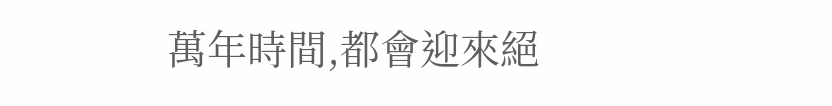萬年時間,都會迎來絕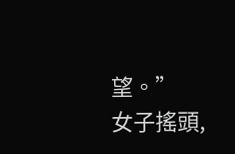望。”
女子搖頭,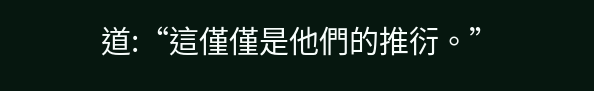道:“這僅僅是他們的推衍。”